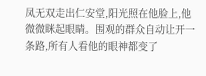凤无双走出仁安堂,阳光照在他脸上,他微微眯起眼睛。围观的群众自动让开一条路,所有人看他的眼神都变了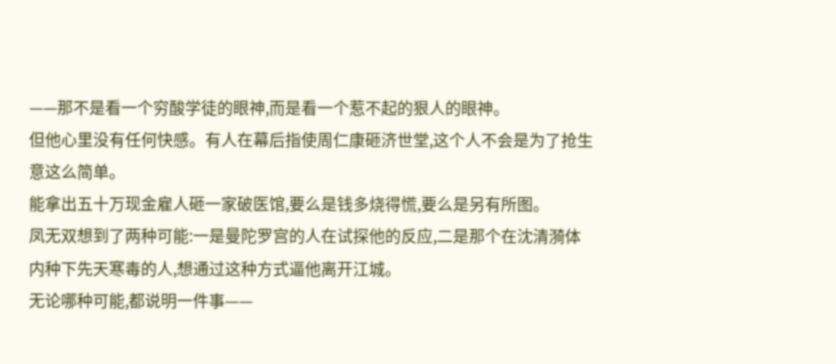——那不是看一个穷酸学徒的眼神,而是看一个惹不起的狠人的眼神。
但他心里没有任何快感。有人在幕后指使周仁康砸济世堂,这个人不会是为了抢生意这么简单。
能拿出五十万现金雇人砸一家破医馆,要么是钱多烧得慌,要么是另有所图。
凤无双想到了两种可能:一是曼陀罗宫的人在试探他的反应,二是那个在沈清漪体内种下先天寒毒的人,想通过这种方式逼他离开江城。
无论哪种可能,都说明一件事——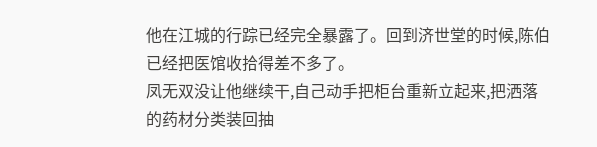他在江城的行踪已经完全暴露了。回到济世堂的时候,陈伯已经把医馆收拾得差不多了。
凤无双没让他继续干,自己动手把柜台重新立起来,把洒落的药材分类装回抽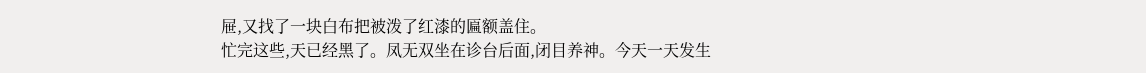屉,又找了一块白布把被泼了红漆的匾额盖住。
忙完这些,天已经黑了。凤无双坐在诊台后面,闭目养神。今天一天发生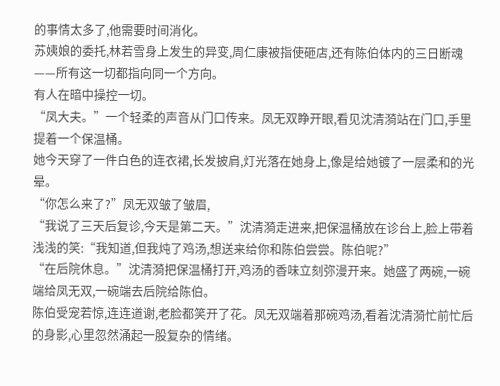的事情太多了,他需要时间消化。
苏姨娘的委托,林若雪身上发生的异变,周仁康被指使砸店,还有陈伯体内的三日断魂——所有这一切都指向同一个方向。
有人在暗中操控一切。
“凤大夫。”一个轻柔的声音从门口传来。凤无双睁开眼,看见沈清漪站在门口,手里提着一个保温桶。
她今天穿了一件白色的连衣裙,长发披肩,灯光落在她身上,像是给她镀了一层柔和的光晕。
“你怎么来了?”凤无双皱了皱眉,
“我说了三天后复诊,今天是第二天。”沈清漪走进来,把保温桶放在诊台上,脸上带着浅浅的笑:“我知道,但我炖了鸡汤,想送来给你和陈伯尝尝。陈伯呢?”
“在后院休息。”沈清漪把保温桶打开,鸡汤的香味立刻弥漫开来。她盛了两碗,一碗端给凤无双,一碗端去后院给陈伯。
陈伯受宠若惊,连连道谢,老脸都笑开了花。凤无双端着那碗鸡汤,看着沈清漪忙前忙后的身影,心里忽然涌起一股复杂的情绪。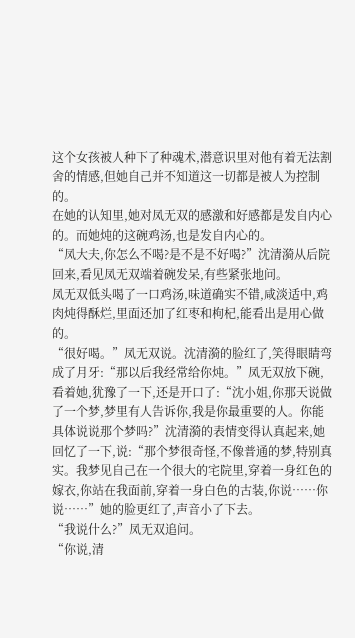这个女孩被人种下了种魂术,潜意识里对他有着无法割舍的情感,但她自己并不知道这一切都是被人为控制的。
在她的认知里,她对凤无双的感激和好感都是发自内心的。而她炖的这碗鸡汤,也是发自内心的。
“凤大夫,你怎么不喝?是不是不好喝?”沈清漪从后院回来,看见凤无双端着碗发呆,有些紧张地问。
凤无双低头喝了一口鸡汤,味道确实不错,咸淡适中,鸡肉炖得酥烂,里面还加了红枣和枸杞,能看出是用心做的。
“很好喝。”凤无双说。沈清漪的脸红了,笑得眼睛弯成了月牙:“那以后我经常给你炖。”凤无双放下碗,看着她,犹豫了一下,还是开口了:“沈小姐,你那天说做了一个梦,梦里有人告诉你,我是你最重要的人。你能具体说说那个梦吗?”沈清漪的表情变得认真起来,她回忆了一下,说:“那个梦很奇怪,不像普通的梦,特别真实。我梦见自己在一个很大的宅院里,穿着一身红色的嫁衣,你站在我面前,穿着一身白色的古装,你说……你说……”她的脸更红了,声音小了下去。
“我说什么?”凤无双追问。
“你说,清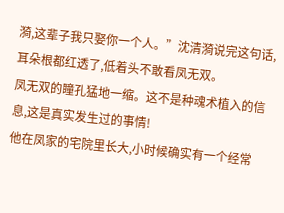漪,这辈子我只娶你一个人。”沈清漪说完这句话,耳朵根都红透了,低着头不敢看凤无双。
凤无双的瞳孔猛地一缩。这不是种魂术植入的信息,这是真实发生过的事情!
他在凤家的宅院里长大,小时候确实有一个经常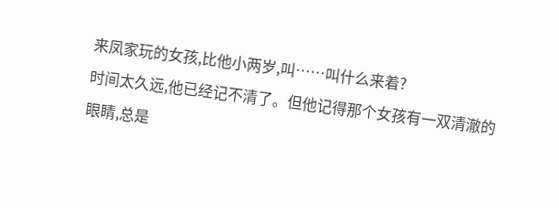来凤家玩的女孩,比他小两岁,叫……叫什么来着?
时间太久远,他已经记不清了。但他记得那个女孩有一双清澈的眼睛,总是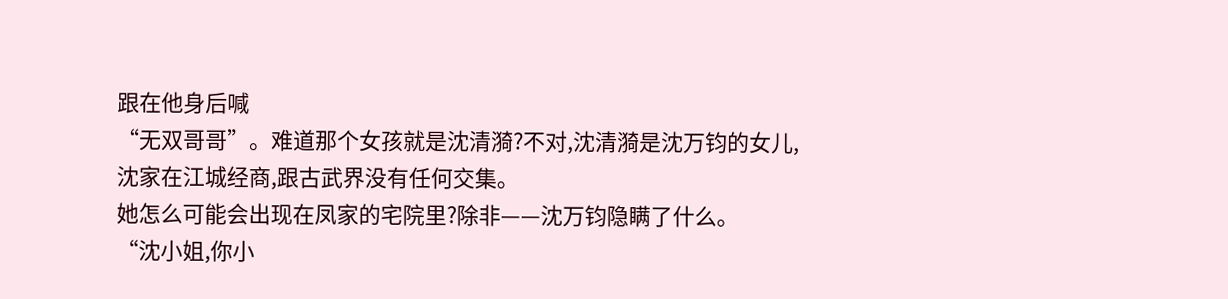跟在他身后喊
“无双哥哥”。难道那个女孩就是沈清漪?不对,沈清漪是沈万钧的女儿,沈家在江城经商,跟古武界没有任何交集。
她怎么可能会出现在凤家的宅院里?除非——沈万钧隐瞒了什么。
“沈小姐,你小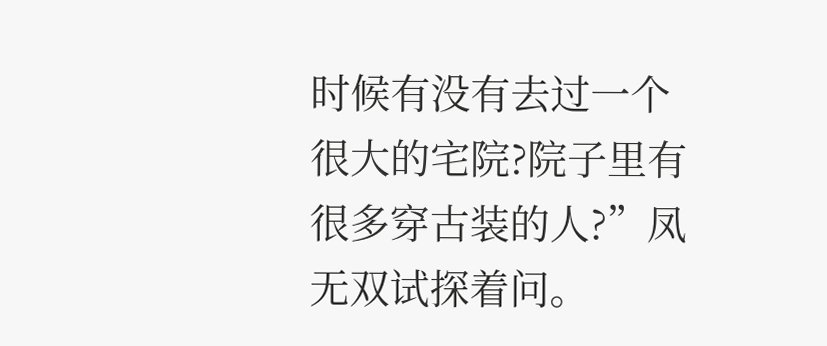时候有没有去过一个很大的宅院?院子里有很多穿古装的人?”凤无双试探着问。